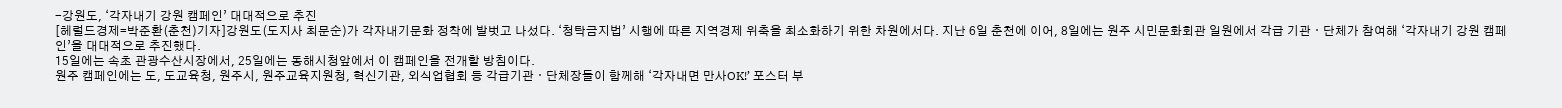-강원도, ‘각자내기 강원 캠페인’ 대대적으로 추진
[헤럴드경제=박준환(춘천)기자]강원도(도지사 최문순)가 각자내기문화 정착에 발벗고 나섰다. ‘청탁금지법’ 시행에 따른 지역경제 위축을 최소화하기 위한 차원에서다. 지난 6일 춘천에 이어, 8일에는 원주 시민문화회관 일원에서 각급 기관ㆍ단체가 참여해 ‘각자내기 강원 캠페인’을 대대적으로 추진했다.
15일에는 속초 관광수산시장에서, 25일에는 동해시청앞에서 이 캠페인을 전개할 방침이다.
원주 캠페인에는 도, 도교육청, 원주시, 원주교육지원청, 혁신기관, 외식업협회 등 각급기관ㆍ단체장들이 함께해 ‘각자내면 만사OK!’ 포스터 부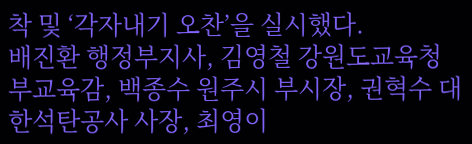착 및 ‘각자내기 오찬’을 실시했다.
배진환 행정부지사, 김영철 강원도교육청 부교육감, 백종수 원주시 부시장, 권혁수 대한석탄공사 사장, 최영이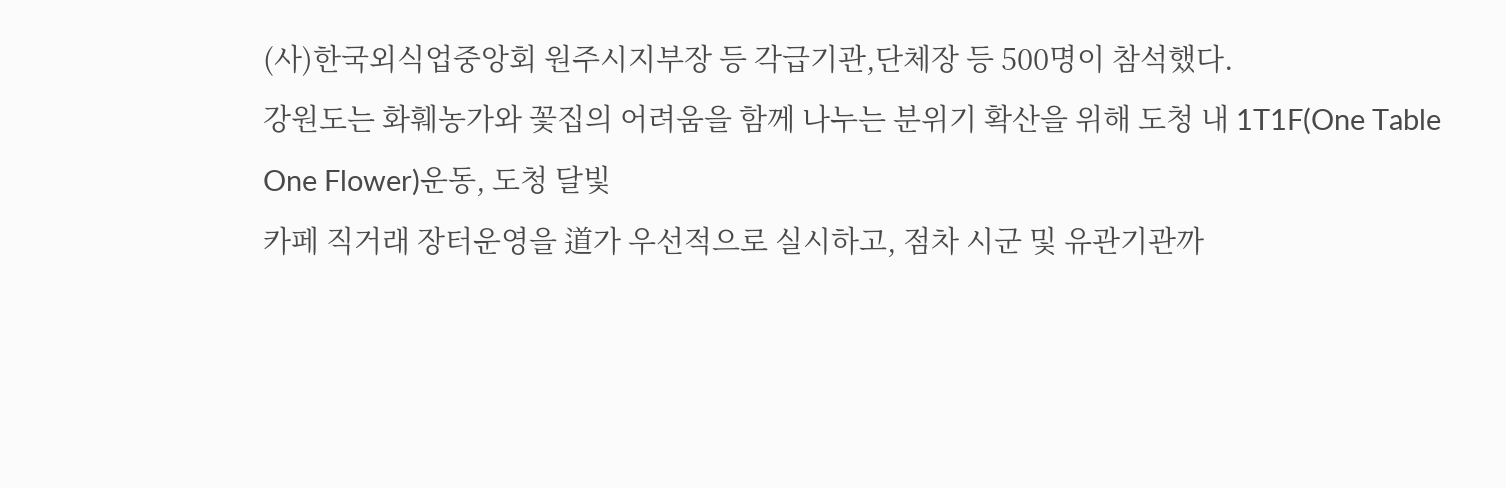(사)한국외식업중앙회 원주시지부장 등 각급기관,단체장 등 500명이 참석했다.
강원도는 화훼농가와 꽃집의 어려움을 함께 나누는 분위기 확산을 위해 도청 내 1T1F(One Table One Flower)운동, 도청 달빛
카페 직거래 장터운영을 道가 우선적으로 실시하고, 점차 시군 및 유관기관까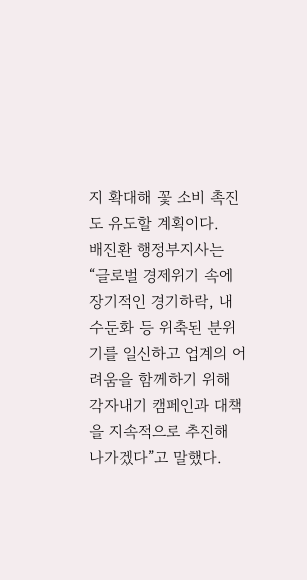지 확대해 꽃 소비 촉진도 유도할 계획이다.
배진환 행정부지사는 “글로벌 경제위기 속에 장기적인 경기하락, 내수둔화 등 위축된 분위기를 일신하고 업계의 어려움을 함께하기 위해 각자내기 캠페인과 대책을 지속적으로 추진해 나가겠다”고 말했다.